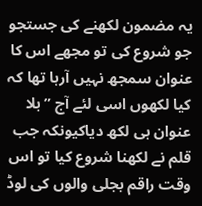یہ مضمون لکھنے کی جستجو جو شروع کی تو مجھے اس کا عنوان سمجھ نہیں آرہا تھا کہ کیا لکھوں اسی لئے آج ”بلا عنوان ہی لکھ دیاکیونکہ جب قلم نے لکھنا شروع کیا تو اس وقت راقم بجلی والوں کی لوڈ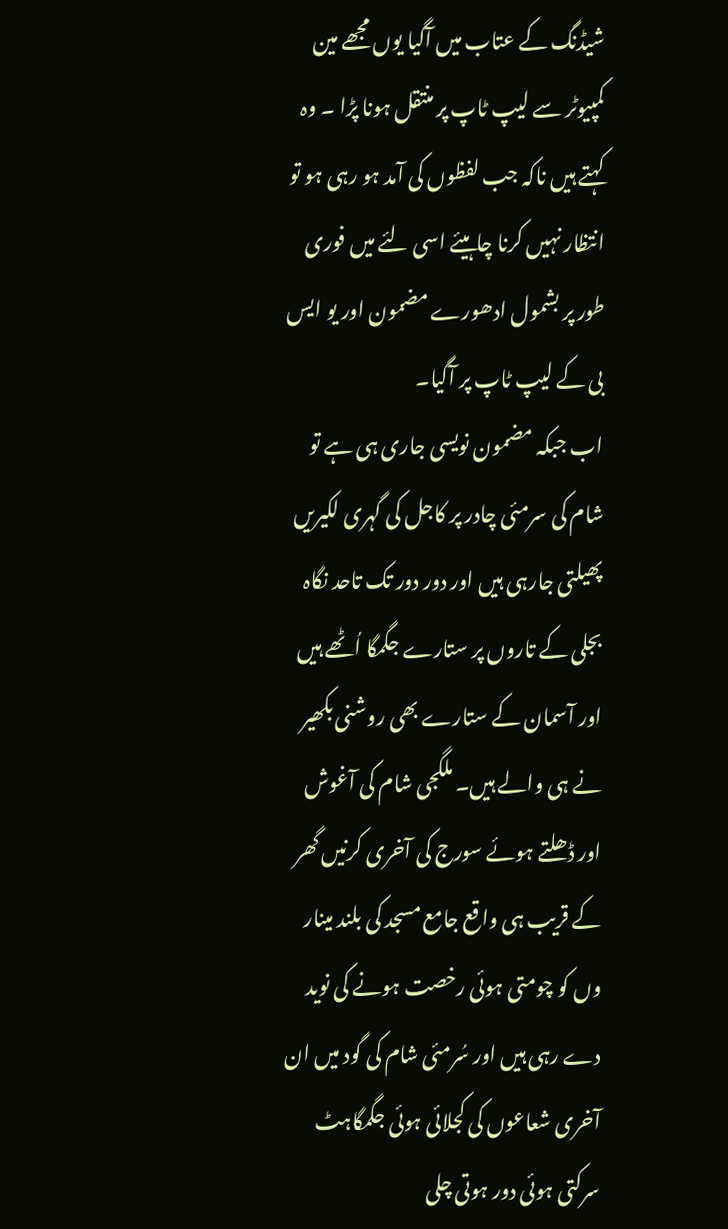شیڈنگ کے عتاب میں آگیا یوں مجھے مین کمپیوٹر سے لیپ ٹاپ پر منتقل ہونا پڑا ۔ وہ کہتے ہیں ناکہ جب لفظوں کی آمد ہو رہی ہو تو انتظار نہیں کرنا چاہیئے اسی لئے میں فوری طور پر بشمول ادھورے مضمون اور یو ایس بی کے لیپ ٹاپ پر آگیا۔
اب جبکہ مضمون نویسی جاری ہی ہے تو شام کی سرمئی چادر پر کاجل کی گہری لکیریں پھیلتی جارہی ہیں اور دور دور تک تاحد نگاہ بجلی کے تاروں پر ستارے جگمگا اُٹھے ہیں اور آسمان کے ستارے بھی روشنی بکھیر نے ہی والے ہیں۔ ملگجی شام کی آغوش اور ڈھلتے ہوئے سورج کی آخری کرنیں گھر کے قریب ہی واقع جامع مسجد کی بلند مینار وں کو چومتی ہوئی رخصت ہونے کی نوید دے رہی ہیں اور سُرمئی شام کی گود میں ان آخری شعاعوں کی کجلائی ہوئی جگمگاہٹ سرکتی ہوئی دور ہوتی چلی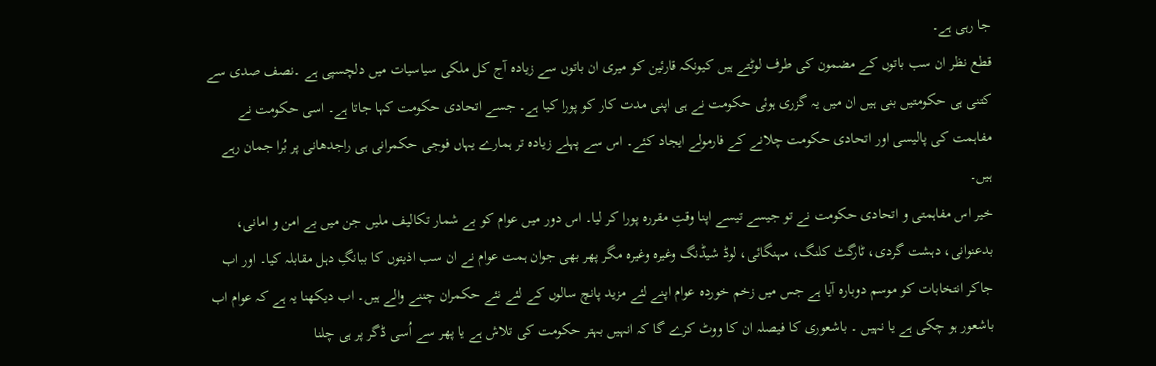جا رہی ہے۔
قطع نظر ان سب باتوں کے مضمون کی طرف لوٹتے ہیں کیونکہ قارئین کو میری ان باتوں سے زیادہ آج کل ملکی سیاسیات میں دلچسپی ہے ۔نصف صدی سے کتنی ہی حکومتیں بنی ہیں ان میں یہ گزری ہوئی حکومت نے ہی اپنی مدت کار کو پورا کیا ہے۔ جسے اتحادی حکومت کہا جاتا ہے۔ اسی حکومت نے مفاہمت کی پالیسی اور اتحادی حکومت چلانے کے فارمولے ایجاد کئے۔ اس سے پہلے زیادہ تر ہمارے یہاں فوجی حکمرانی ہی راجدھانی پر بُرا جمان رہے ہیں۔
خیر اس مفاہمتی و اتحادی حکومت نے تو جیسے تیسے اپنا وقتِ مقررہ پورا کر لیا۔ اس دور میں عوام کو بے شمار تکالیف ملیں جن میں بے امن و امانی، بدعنوانی، دہشت گردی، ٹارگٹ کلنگ، مہنگائی، لوڈ شیڈنگ وغیرہ وغیرہ مگر پھر بھی جوان ہمت عوام نے ان سب اذیتوں کا ببانگِ دہل مقابلہ کیا۔ اور اب جاکر انتخابات کو موسم دوبارہ آیا ہے جس میں زخم خوردہ عوام اپنے لئے مزید پانچ سالوں کے لئے نئے حکمران چننے والے ہیں۔ اب دیکھنا یہ ہے کہ عوام اب باشعور ہو چکی ہے یا نہیں ۔ باشعوری کا فیصلہ ان کا ووٹ کرے گا کہ انہیں بہتر حکومت کی تلاش ہے یا پھر سے اُسی ڈگر پر ہی چلنا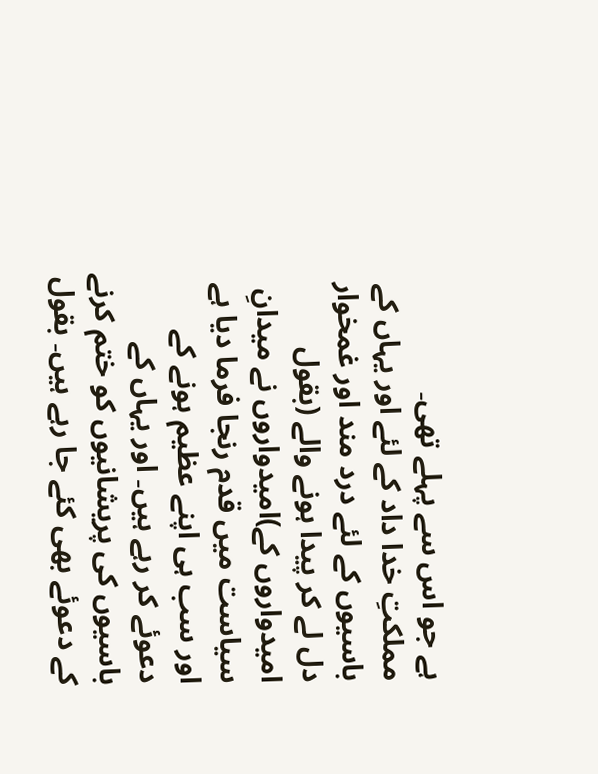ہے جو اس سے پہلے تھی۔
مملکتِ خدا داد کے لئے اور یہاں کے باسیوں کے لئے درد مند اور غمخوار دل لے کر پیدا ہونے والے (بقول امیدواروں کے)امیدواروں نے میدانِ سیاست میں قدم رنجا فرما دیا ہے اور سب ہی اپنے عظیم ہونے کے دعوئے کر رہے ہیں۔ اور یہاں کے باسیوں کی پریشانیوں کو ختم کرنے کے دعوئے بھی کئے جا رہے ہیں۔ بقول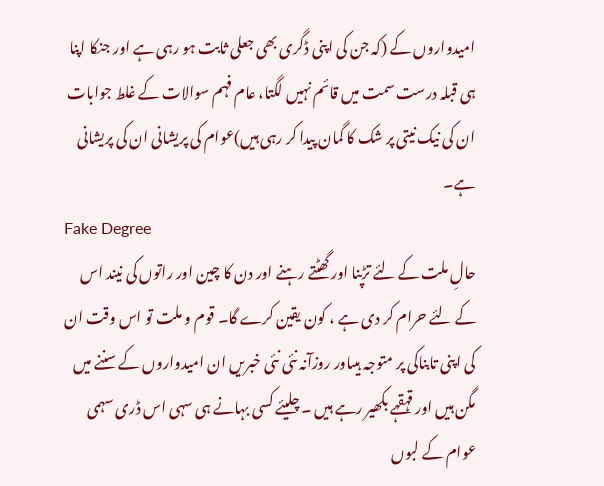امیدواروں کے (کہ جن کی اپنی ڈگری بھی جعلی ثابت ہو رہی ہے اور جنکا اپنا ہی قبلہ درست سمت میں قائم نہیں لگتا، عام فہم سوالات کے غلط جوابات ان کی نیک نیتی پر شک کا گمان پیدا کر رہی ہیں)عوام کی پریشانی ان کی پریشانی ہے۔
Fake Degree
حالِ ملت کے لئے تڑپنا اور گھٹتے رہنے اور دن کا چین اور راتوں کی نیند اس کے لئے حرام کر دی ہے ، کون یقین کرے گا۔ قوم و ملت تو اس وقت ان کی اپنی تابناکی پر متوجہ ہیںاور روزآنہ نئی نئی خبریں ان امیدواروں کے سننے میں مگن ہیں اور قہقہے بکھیر رہے ہیں ۔ چلیئے کسی بہانے ہی سہی اس ڈری سہمی عوام کے لبوں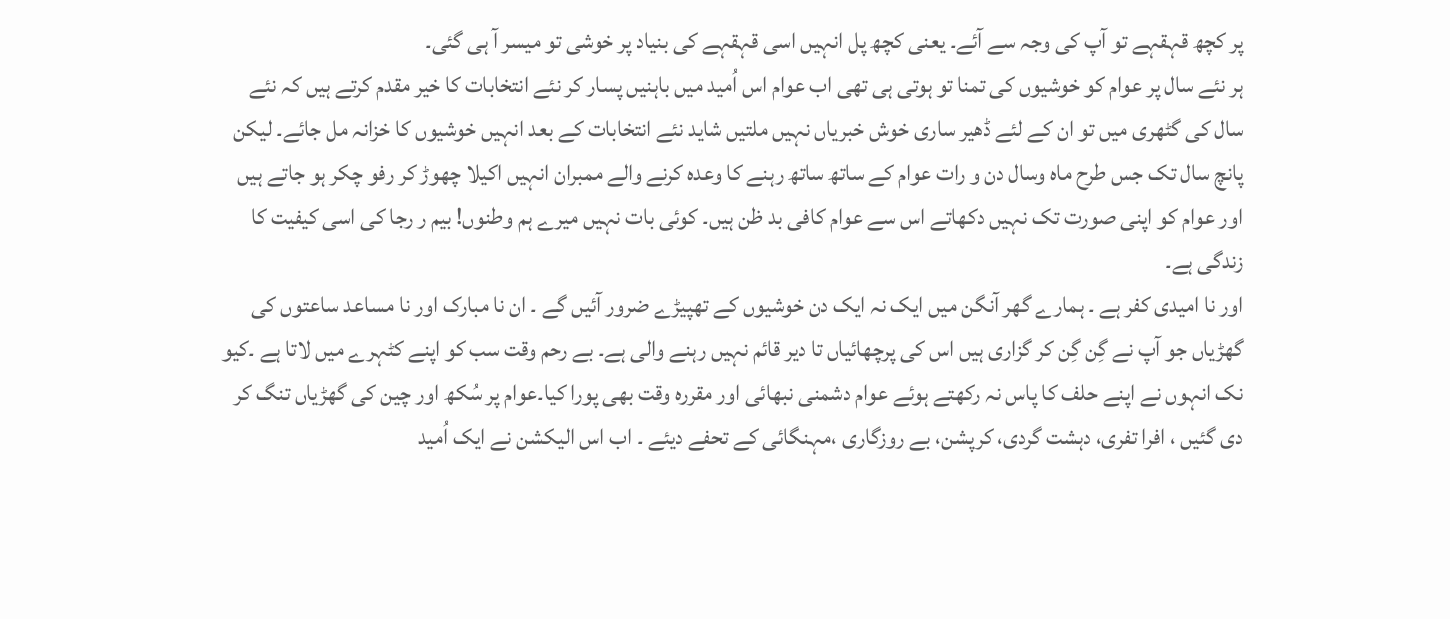پر کچھ قہقہے تو آپ کی وجہ سے آئے۔ یعنی کچھ پل انہیں اسی قہقہے کی بنیاد پر خوشی تو میسر آ ہی گئی۔
ہر نئے سال پر عوام کو خوشیوں کی تمنا تو ہوتی ہی تھی اب عوام اس اُمید میں باہنیں پسار کر نئے انتخابات کا خیر مقدم کرتے ہیں کہ نئے سال کی گٹھری میں تو ان کے لئے ڈھیر ساری خوش خبریاں نہیں ملتیں شاید نئے انتخابات کے بعد انہیں خوشیوں کا خزانہ مل جائے۔ لیکن پانچ سال تک جس طرح ماہ وسال دن و رات عوام کے ساتھ ساتھ رہنے کا وعدہ کرنے والے ممبران انہیں اکیلا چھوڑ کر رفو چکر ہو جاتے ہیں اور عوام کو اپنی صورت تک نہیں دکھاتے اس سے عوام کافی بد ظن ہیں۔ کوئی بات نہیں میرے ہم وطنوں! بیم ر رجا کی اسی کیفیت کا زندگی ہے۔
اور نا امیدی کفر ہے ۔ ہمارے گھر آنگن میں ایک نہ ایک دن خوشیوں کے تھپیڑے ضرور آئیں گے ۔ ان نا مبارک اور نا مساعد ساعتوں کی گھڑیاں جو آپ نے گِن گِن کر گزاری ہیں اس کی پرچھائیاں تا دیر قائم نہیں رہنے والی ہے۔ بے رحم وقت سب کو اپنے کٹہرے میں لاتا ہے ۔کیو نک انہوں نے اپنے حلف کا پاس نہ رکھتے ہوئے عوام دشمنی نبھائی اور مقررہ وقت بھی پورا کیا۔عوام پر سُکھ اور چین کی گھڑیاں تنگ کر دی گئیں ، افرا تفری، دہشت گردی، کرپشن، بے روزگاری ،مہنگائی کے تحفے دیئے ۔ اب اس الیکشن نے ایک اُمید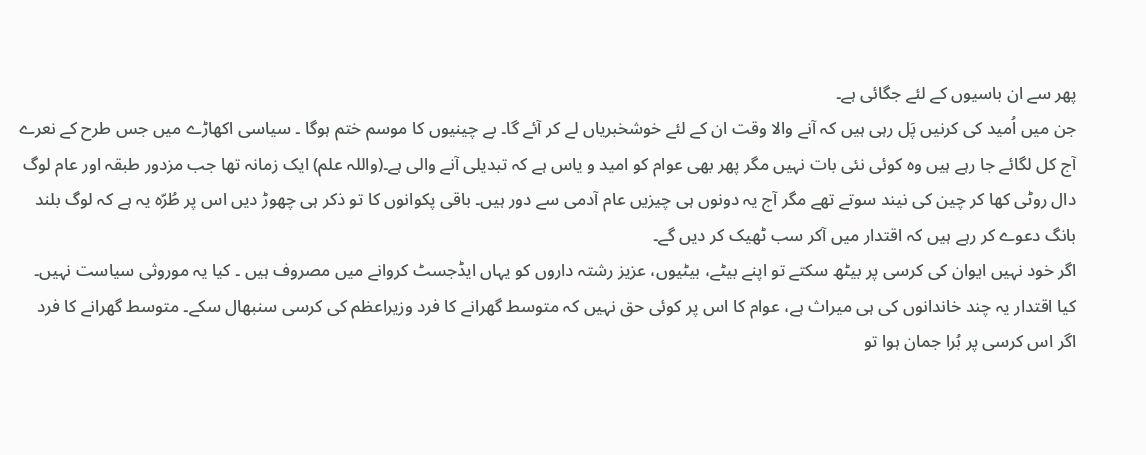پھر سے ان باسیوں کے لئے جگائی ہے۔
جن میں اُمید کی کرنیں پَل رہی ہیں کہ آنے والا وقت ان کے لئے خوشخبریاں لے کر آئے گا۔ بے چینیوں کا موسم ختم ہوگا ۔ سیاسی اکھاڑے میں جس طرح کے نعرے آج کل لگائے جا رہے ہیں وہ کوئی نئی بات نہیں مگر پھر بھی عوام کو امید و یاس ہے کہ تبدیلی آنے والی ہے۔(واللہ علم) ایک زمانہ تھا جب مزدور طبقہ اور عام لوگ دال روٹی کھا کر چین کی نیند سوتے تھے مگر آج یہ دونوں ہی چیزیں عام آدمی سے دور ہیں۔ باقی پکوانوں کا تو ذکر ہی چھوڑ دیں اس پر طُرّہ یہ ہے کہ لوگ بلند بانگ دعوے کر رہے ہیں کہ اقتدار میں آکر سب ٹھیک کر دیں گے۔
اگر خود نہیں ایوان کی کرسی پر بیٹھ سکتے تو اپنے بیٹے، بیٹیوں، عزیز رشتہ داروں کو یہاں ایڈجسٹ کروانے میں مصروف ہیں ۔ کیا یہ موروثی سیاست نہیں۔ کیا اقتدار یہ چند خاندانوں کی ہی میراث ہے، عوام کا اس پر کوئی حق نہیں کہ متوسط گھرانے کا فرد وزیراعظم کی کرسی سنبھال سکے۔ متوسط گھرانے کا فرد اگر اس کرسی پر بُرا جمان ہوا تو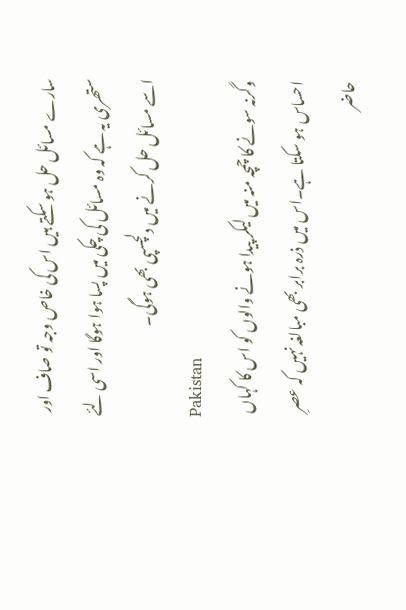سارے مسائل حل ہو سکتے ہیں اس کی خاص وجہ تو صاف اور ستھری یہ ہے کہ وہ مسائل کی چکی میں پسا ہوا ہوگا اور اسی لئے اسے مسائل حل کرنے میں دلچسپی بھی ہوگی۔
Pakistan
وگرنہ سونے کا چمچہ منہ میں لیکر پیدا ہونے والوں کو اس کا کہاں احساس ہو سکتا ہے۔اس میں ذرہ برابر بھی مبالغہ نہیں کہ عصرِ حاضر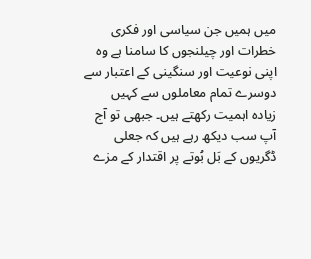میں ہمیں جن سیاسی اور فکری خطرات اور چیلنجوں کا سامنا ہے وہ اپنی نوعیت اور سنگینی کے اعتبار سے دوسرے تمام معاملوں سے کہیں زیادہ اہمیت رکھتے ہیں۔ جبھی تو آج آپ سب دیکھ رہے ہیں کہ جعلی ڈگریوں کے بَل بُوتے پر اقتدار کے مزے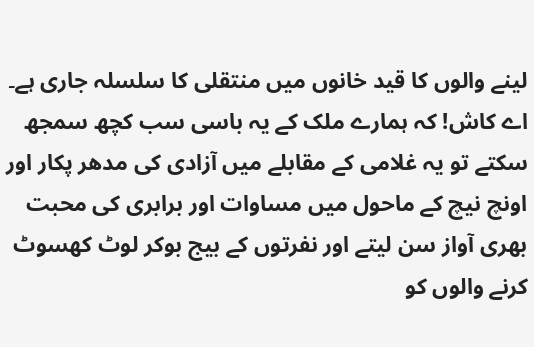لینے والوں کا قید خانوں میں منتقلی کا سلسلہ جاری ہے۔
اے کاش! کہ ہمارے ملک کے یہ باسی سب کچھ سمجھ سکتے تو یہ غلامی کے مقابلے میں آزادی کی مدھر پکار اور اونچ نیچ کے ماحول میں مساوات اور برابری کی محبت بھری آواز سن لیتے اور نفرتوں کے بیج بوکر لوٹ کھسوٹ کرنے والوں کو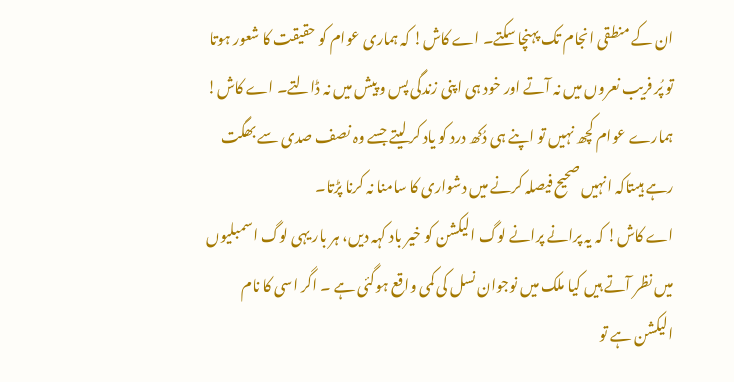ان کے منطقی انجام تک پہنچا سکتے۔ اے کاش! کہ ہماری عوام کو حقیقت کا شعور ہوتا تو پُر فریب نعروں میں نہ آتے اور خود ہی اپنی زندگی پس و پیش میں نہ ڈالتے۔ اے کاش! ہمارے عوام کچھ نہیں تو اپنے ہی دُکھ درد کو یاد کر لیتے جسے وہ نصف صدی سے بھگت رہے ہیںتاکہ انہیں صحیح فیصلہ کرنے میں دشواری کا سامنا نہ کرنا پڑتا۔
اے کاش! کہ یہ پرانے پرانے لوگ الیکشن کو خیر باد کہہ دیں، ہر بار یہی لوگ اسمبلیوں میں نظر آتے ہیں کیا ملک میں نوجوان نسل کی کمی واقع ہوگئی ہے ۔ اگر اسی کا نام الیکشن ہے تو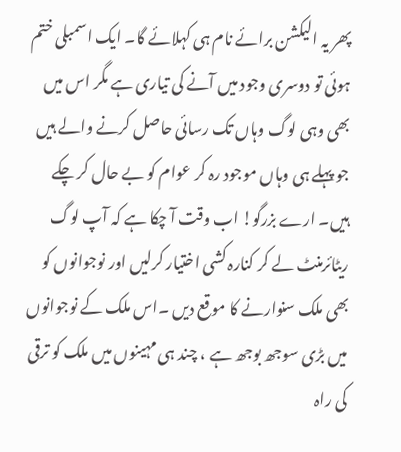پھر یہ الیکشن برائے نام ہی کہلائے گا۔ ایک اسمبلی ختم ہوئی تو دوسری وجود میں آنے کی تیاری ہے مگر اس میں بھی وہی لوگ وہاں تک رسائی حاصل کرنے والے ہیں جو پہلے ہی وہاں موجود رہ کر عوام کو بے حال کر چکے ہیں۔ ارے بزرگو! اب وقت آ چکا ہے کہ آپ لوگ ریٹائرمنٹ لے کر کنارہ کشی اختیار کرلیں اور نوجوانوں کو بھی ملک سنوارنے کا موقع دیں ۔اس ملک کے نوجوانوں میں بڑی سوجھ بوجھ ہے ، چند ہی مہینوں میں ملک کو ترقی کی راہ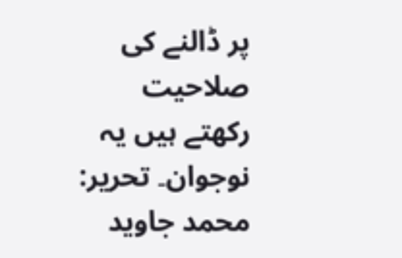پر ڈالنے کی صلاحیت رکھتے ہیں یہ نوجوان۔ تحریر: محمد جاوید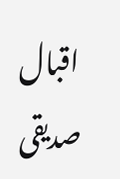اقبال صدیقی